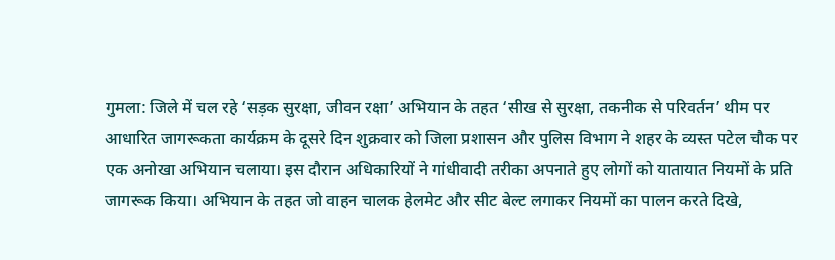गुमला: जिले में चल रहे ‘सड़क सुरक्षा, जीवन रक्षा’ अभियान के तहत ‘सीख से सुरक्षा, तकनीक से परिवर्तन’ थीम पर आधारित जागरूकता कार्यक्रम के दूसरे दिन शुक्रवार को जिला प्रशासन और पुलिस विभाग ने शहर के व्यस्त पटेल चौक पर एक अनोखा अभियान चलाया। इस दौरान अधिकारियों ने गांधीवादी तरीका अपनाते हुए लोगों को यातायात नियमों के प्रति जागरूक किया। अभियान के तहत जो वाहन चालक हेलमेट और सीट बेल्ट लगाकर नियमों का पालन करते दिखे,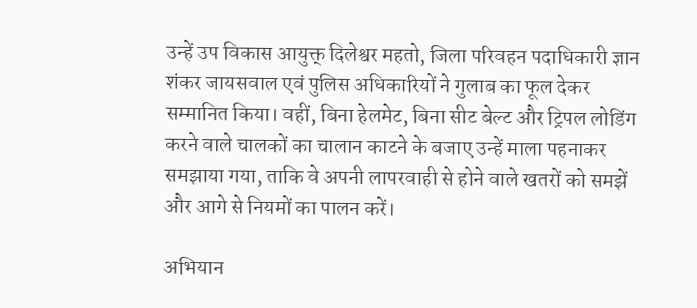उन्हें उप विकास आयुक्त् दिलेश्वर महतो, जिला परिवहन पदाधिकारी ज्ञान शंकर जायसवाल एवं पुलिस अधिकारियों ने गुलाब का फूल देकर सम्मानित किया। वहीं, बिना हेलमेट, बिना सीट बेल्ट और ट्रिपल लोडिंग करने वाले चालकों का चालान काटने के बजाए उन्हें माला पहनाकर समझाया गया, ताकि वे अपनी लापरवाही से होने वाले खतरों को समझें और आगे से नियमों का पालन करें।

अभियान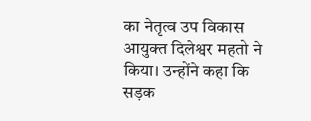का नेतृत्व उप विकास आयुक्त दिलेश्वर महतो ने किया। उन्होंने कहा कि सड़क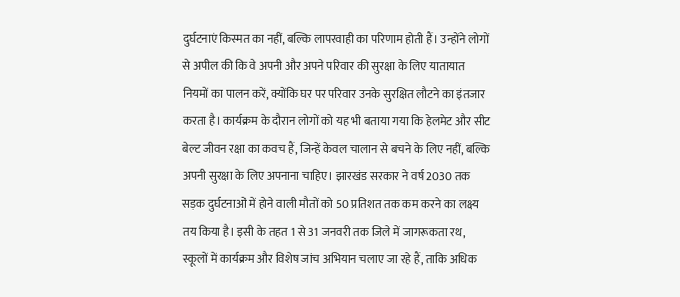दुर्घटनाएं किस्मत का नहीं, बल्कि लापरवाही का परिणाम होती हैं। उन्होंने लोगों से अपील की कि वे अपनी और अपने परिवार की सुरक्षा के लिए यातायात नियमों का पालन करें, क्योंकि घर पर परिवार उनके सुरक्षित लौटने का इंतजार करता है। कार्यक्रम के दौरान लोगों को यह भी बताया गया कि हेलमेट और सीट बेल्ट जीवन रक्षा का कवच हैं, जिन्हें केवल चालान से बचने के लिए नहीं, बल्कि अपनी सुरक्षा के लिए अपनाना चाहिए। झारखंड सरकार ने वर्ष 2030 तक सड़क दुर्घटनाओं में होने वाली मौतों को 50 प्रतिशत तक कम करने का लक्ष्य तय किया है। इसी के तहत 1 से 31 जनवरी तक जिले में जागरूकता रथ, स्कूलों में कार्यक्रम और विशेष जांच अभियान चलाए जा रहे हैं, ताकि अधिक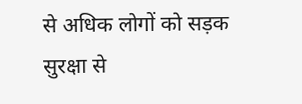से अधिक लोगों को सड़क सुरक्षा से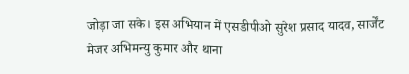जोड़ा जा सके। इस अभियान में एसडीपीओ सुरेश प्रसाद यादव, सार्जेंट मेजर अभिमन्यु कुमार और थाना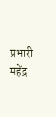प्रभारी महेंद्र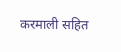करमाली सहित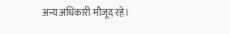अन्य अधिकारी मौजूद रहे।